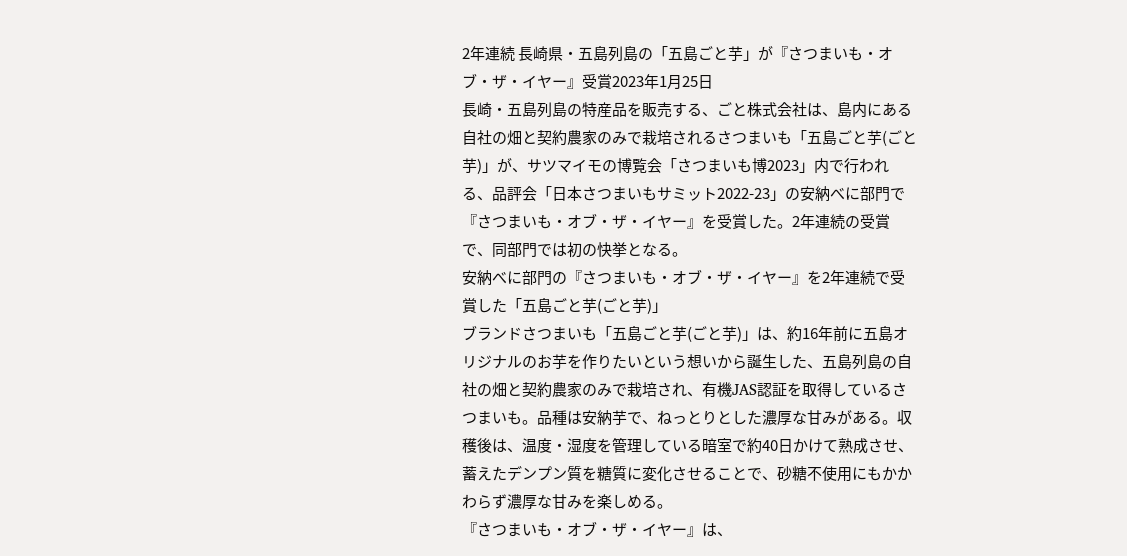2年連続 長崎県・五島列島の「五島ごと芋」が『さつまいも・オブ・ザ・イヤー』受賞2023年1月25日
長崎・五島列島の特産品を販売する、ごと株式会社は、島内にある自社の畑と契約農家のみで栽培されるさつまいも「五島ごと芋(ごと芋)」が、サツマイモの博覧会「さつまいも博2023」内で行われる、品評会「日本さつまいもサミット2022-23」の安納べに部門で『さつまいも・オブ・ザ・イヤー』を受賞した。2年連続の受賞で、同部門では初の快挙となる。
安納べに部門の『さつまいも・オブ・ザ・イヤー』を2年連続で受賞した「五島ごと芋(ごと芋)」
ブランドさつまいも「五島ごと芋(ごと芋)」は、約16年前に五島オリジナルのお芋を作りたいという想いから誕生した、五島列島の自社の畑と契約農家のみで栽培され、有機JAS認証を取得しているさつまいも。品種は安納芋で、ねっとりとした濃厚な甘みがある。収穫後は、温度・湿度を管理している暗室で約40日かけて熟成させ、蓄えたデンプン質を糖質に変化させることで、砂糖不使用にもかかわらず濃厚な甘みを楽しめる。
『さつまいも・オブ・ザ・イヤー』は、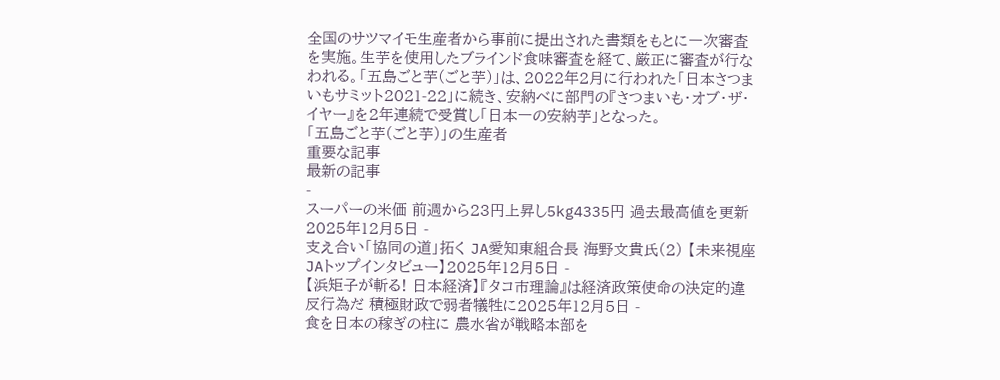全国のサツマイモ生産者から事前に提出された書類をもとに一次審査を実施。生芋を使用したブラインド食味審査を経て、厳正に審査が行なわれる。「五島ごと芋(ごと芋)」は、2022年2月に行われた「日本さつまいもサミット2021-22」に続き、安納べに部門の『さつまいも・オブ・ザ・イヤー』を2年連続で受賞し「日本一の安納芋」となった。
「五島ごと芋(ごと芋)」の生産者
重要な記事
最新の記事
-
スーパーの米価 前週から23円上昇し5kg4335円 過去最高値を更新2025年12月5日 -
支え合い「協同の道」拓く JA愛知東組合長 海野文貴氏(2) 【未来視座 JAトップインタビュー】2025年12月5日 -
【浜矩子が斬る! 日本経済】『タコ市理論』は経済政策使命の決定的違反行為だ 積極財政で弱者犠牲に2025年12月5日 -
食を日本の稼ぎの柱に 農水省が戦略本部を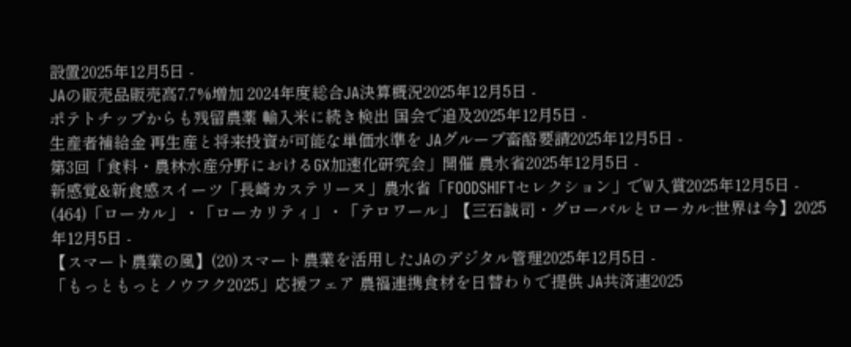設置2025年12月5日 -
JAの販売品販売高7.7%増加 2024年度総合JA決算概況2025年12月5日 -
ポテトチップからも残留農薬 輸入米に続き検出 国会で追及2025年12月5日 -
生産者補給金 再生産と将来投資が可能な単価水準を JAグループ畜酪要請2025年12月5日 -
第3回「食料・農林水産分野におけるGX加速化研究会」開催 農水省2025年12月5日 -
新感覚&新食感スイーツ「長崎カステリーヌ」農水省「FOODSHIFTセレクション」でW入賞2025年12月5日 -
(464)「ローカル」・「ローカリティ」・「テロワール」【三石誠司・グローバルとローカル:世界は今】2025年12月5日 -
【スマート農業の風】(20)スマート農業を活用したJAのデジタル管理2025年12月5日 -
「もっともっとノウフク2025」応援フェア 農福連携食材を日替わりで提供 JA共済連2025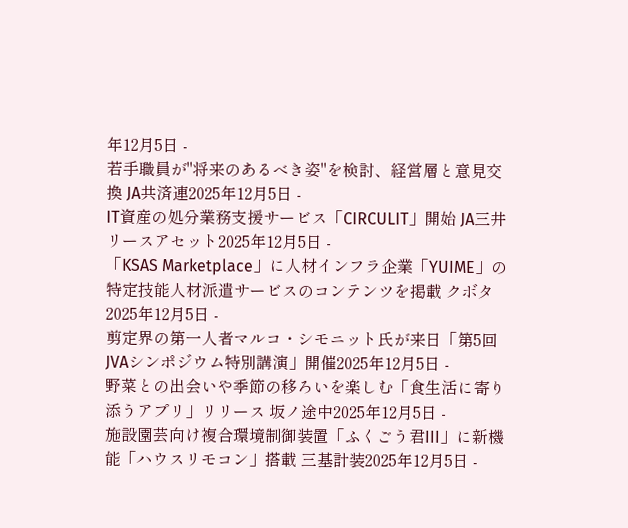年12月5日 -
若手職員が"将来のあるべき姿"を検討、経営層と意見交換 JA共済連2025年12月5日 -
IT資産の処分業務支援サービス「CIRCULIT」開始 JA三井リースアセット2025年12月5日 -
「KSAS Marketplace」に人材インフラ企業「YUIME」の特定技能人材派遣サービスのコンテンツを掲載 クボタ2025年12月5日 -
剪定界の第一人者マルコ・シモニット氏が来日「第5回JVAシンポジウム特別講演」開催2025年12月5日 -
野菜との出会いや季節の移ろいを楽しむ「食生活に寄り添うアプリ」リリース 坂ノ途中2025年12月5日 -
施設園芸向け複合環境制御装置「ふくごう君III」に新機能「ハウスリモコン」搭載 三基計装2025年12月5日 -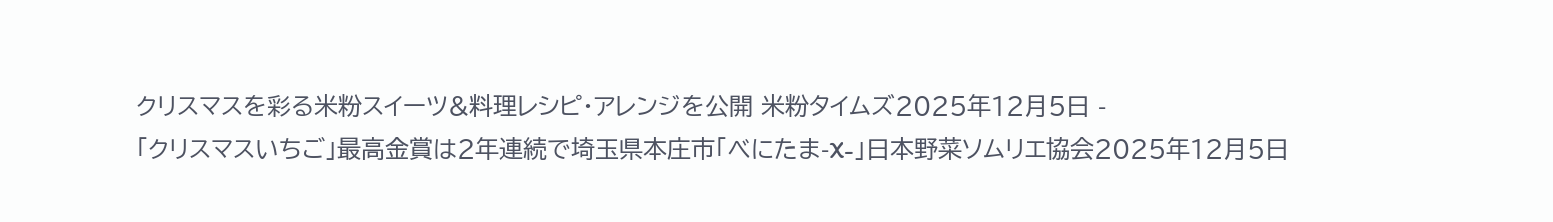クリスマスを彩る米粉スイーツ&料理レシピ・アレンジを公開 米粉タイムズ2025年12月5日 -
「クリスマスいちご」最高金賞は2年連続で埼玉県本庄市「べにたま-X-」日本野菜ソムリエ協会2025年12月5日